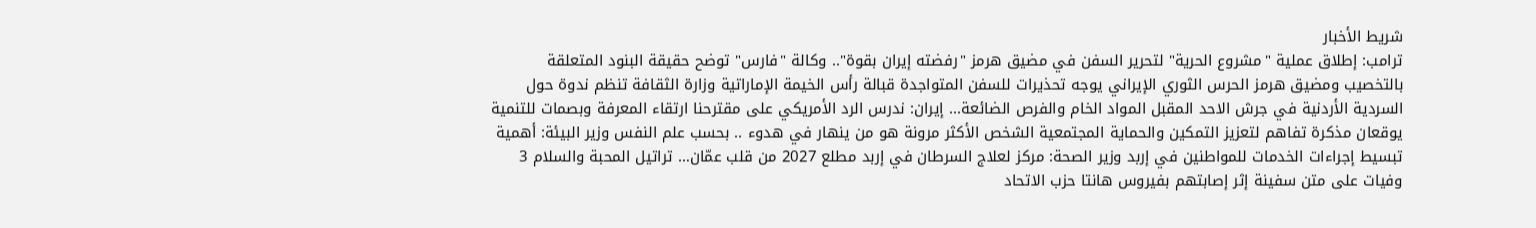شريط الأخبار
ترامب: إطلاق عملية "مشروع الحرية" لتحرير السفن في مضيق هرمز "رفضته إيران بقوة".. وكالة "فارس" توضح حقيقة البنود المتعلقة بالتخصيب ومضيق هرمز الحرس الثوري الإيراني يوجه تحذيرات للسفن المتواجدة قبالة رأس الخيمة الإماراتية وزارة الثقافة تنظم ندوة حول السردية الأردنية في جرش الاحد المقبل المواد الخام والفرص الضائعة... إيران: ندرس الرد الأمريكي على مقترحنا ارتقاء المعرفة وبصمات للتنمية يوقعان مذكرة تفاهم لتعزيز التمكين والحماية المجتمعية الشخص الأكثر مرونة هو من ينهار في هدوء .. بحسب علم النفس وزير البيئة: أهمية تبسيط إجراءات الخدمات للمواطنين في إربد وزير الصحة: مركز لعلاج السرطان في إربد مطلع 2027 من قلب عمّان… تراتيل المحبة والسلام 3 وفيات على متن سفينة إثر إصابتهم بفيروس هانتا حزب الاتحاد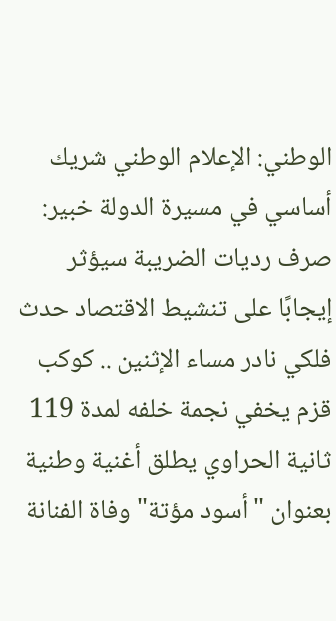الوطني: الإعلام الوطني شريك أساسي في مسيرة الدولة خبير: صرف رديات الضريبة سيؤثر إيجابًا على تنشيط الاقتصاد حدث فلكي نادر مساء الإثنين .. كوكب قزم يخفي نجمة خلفه لمدة 119 ثانية الحراوي يطلق أغنية وطنية بعنوان "أسود مؤتة" وفاة الفنانة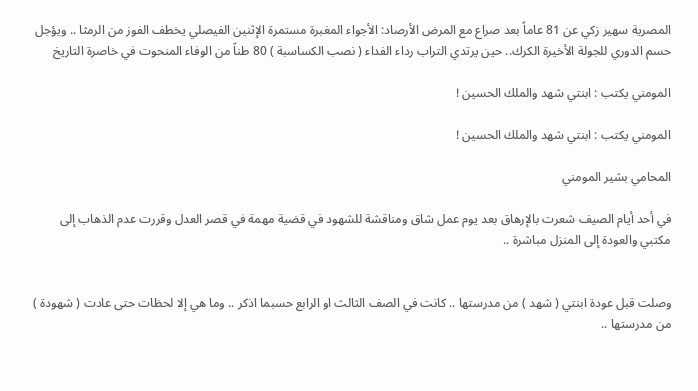المصرية سهير زكي عن 81 عاماً بعد صراع مع المرض الأرصاد: الأجواء المغبرة مستمرة الإثنين الفيصلي يخطف الفوز من الرمثا .. ويؤجل حسم الدوري للجولة الأخيرة الكرك.. حين يرتدي التراب رداء الفداء ( نصب الكساسبة ) 80 طناً من الوفاء المنحوت في خاصرة التاريخ

المومني يكتب : ابنتي شهد والملك الحسين !

المومني يكتب : ابنتي شهد والملك الحسين !

المحامي بشير المومني

في أحد أيام الصيف شعرت بالإرهاق بعد يوم عمل شاق ومناقشة للشهود في قضية مهمة في قصر العدل وقررت عدم الذهاب إلى مكتبي والعودة إلى المنزل مباشرة ..


وصلت قبل عودة ابنتي ( شهد ) من مدرستها .. كانت في الصف الثالث او الرابع حسبما اذكر .. وما هي إلا لحظات حتى عادت ( شهودة ) من مدرستها ..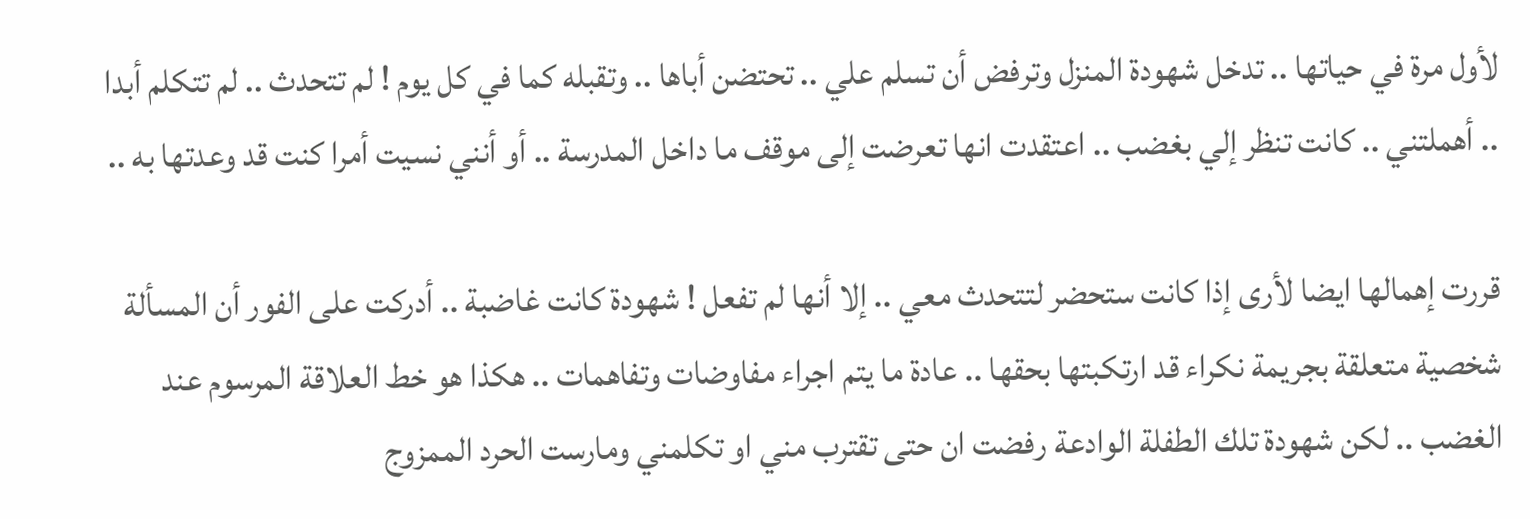لأول مرة في حياتها .. تدخل شهودة المنزل وترفض أن تسلم علي .. تحتضن أباها .. وتقبله كما في كل يوم ! لم تتحدث .. لم تتكلم أبدا .. أهملتني .. كانت تنظر إلي بغضب .. اعتقدت انها تعرضت إلى موقف ما داخل المدرسة .. أو أنني نسيت أمرا كنت قد وعدتها به ..

قررت إهمالها ايضا لأرى إذا كانت ستحضر لتتحدث معي .. إلا أنها لم تفعل ! شهودة كانت غاضبة .. أدركت على الفور أن المسألة شخصية متعلقة بجريمة نكراء قد ارتكبتها بحقها .. عادة ما يتم اجراء مفاوضات وتفاهمات .. هكذا هو خط العلاقة المرسوم عند الغضب .. لكن شهودة تلك الطفلة الوادعة رفضت ان حتى تقترب مني او تكلمني ومارست الحرد الممزوج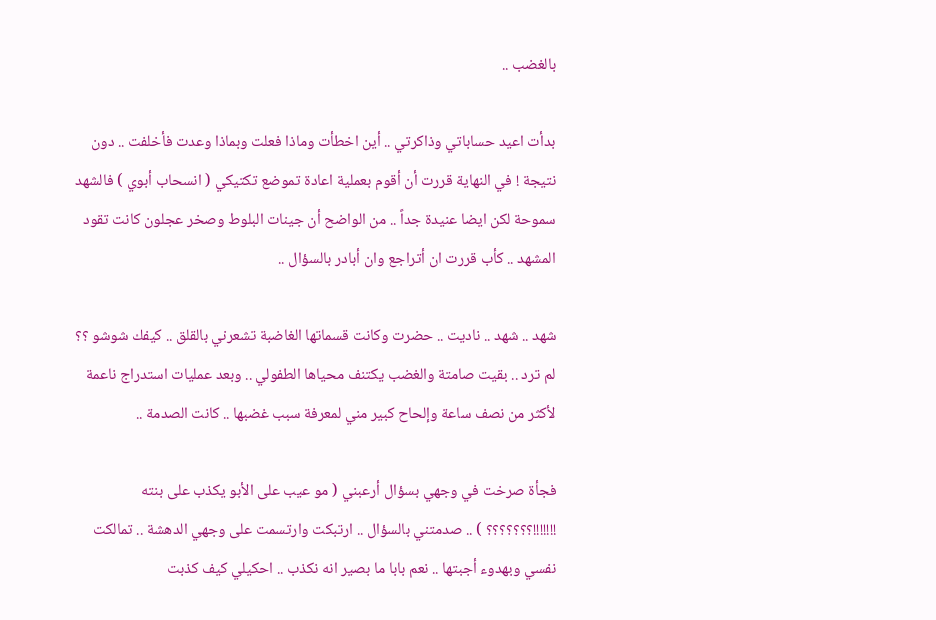بالغضب ..

بدأت اعيد حساباتي وذاكرتي .. أين اخطأت وماذا فعلت وبماذا وعدت فأخلفت .. دون نتيجة ! في النهاية قررت أن أقوم بعملية اعادة تموضع تكتيكي ( انسحاب أبوي ) فالشهد سموحة لكن ايضا عنيدة جداً .. من الواضح أن جينات البلوط وصخر عجلون كانت تقود المشهد .. كأب قررت ان أتراجع وان أبادر بالسؤال ..

شهد .. شهد .. ناديت .. حضرت وكانت قسماتها الغاضبة تشعرني بالقلق .. كيفك شوشو ؟؟ لم ترد .. بقيت صامتة والغضب يكتنف محياها الطفولي .. وبعد عمليات استدراج ناعمة لأكثر من نصف ساعة وإلحاح كبير مني لمعرفة سبب غضبها .. كانت الصدمة ..

فجأة صرخت في وجهي بسؤال أرعبني ( مو عيب على الأبو يكذب على بنته !!!!!!!؟؟؟؟؟؟؟ ) .. صدمتني بالسؤال .. ارتبكت وارتسمت على وجهي الدهشة .. تمالكت نفسي وبهدوء أجبتها .. نعم بابا ما بصير انه نكذب .. احكيلي كيف كذبت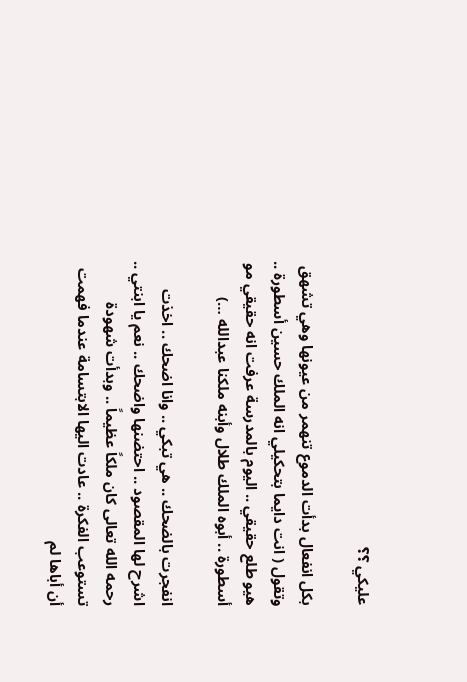عليكي ؟؟

بكل انفعال بدأت الدموع تنهمر من عيونها وهي تشهق وتقول ( انت دايما بتحكيلي انه الملك حسين أسطورة .. هيو طلع حقيقي .. اليوم بالمدرسة عرفت انه حقيقي مو أسطورة .. أبوه الملك طلال وأبنه ملكنا عبدالله …)

انفجرت بالضحك .. هي تبكي .. وانا اضحك .. اخذت اشرح لها المقصود .. احتضنها واضحك .. نعم يا ابنتي .. رحمه الله تعالى كان ملكاً عظيماً .. وبدأت شهودة تستوعب الفكرة .. عادت اليها الابتسامة عندما فهمت أن أباها لم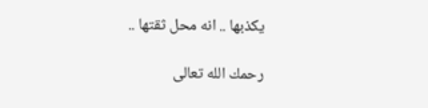يكذبها .. انه محل ثقتها ..

رحمك الله تعالى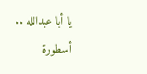يا أبا عبدالله .. أسطورة